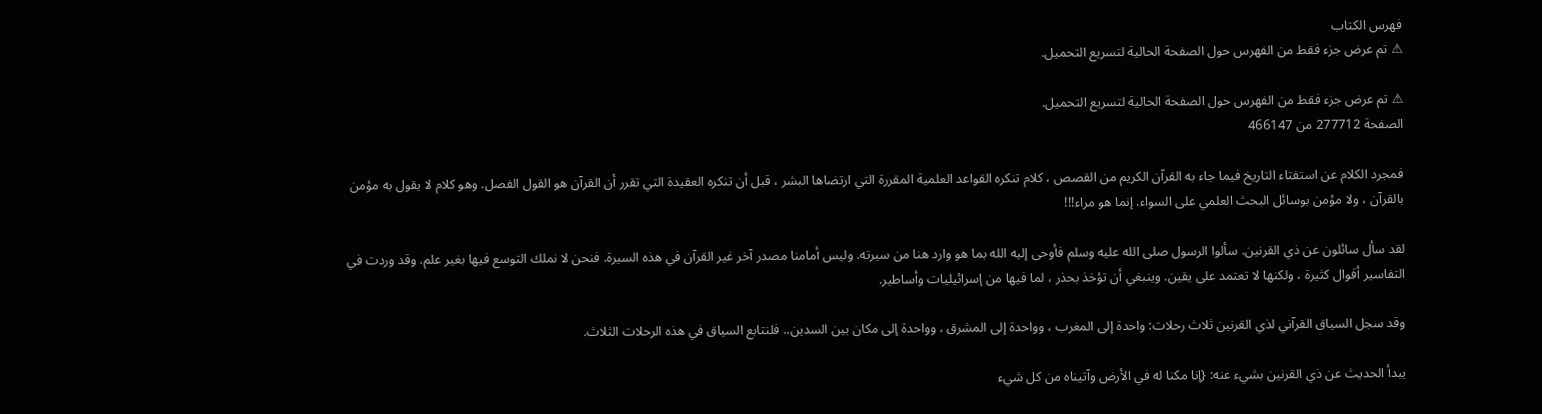فهرس الكتاب
⚠ تم عرض جزء فقط من الفهرس حول الصفحة الحالية لتسريع التحميل.

⚠ تم عرض جزء فقط من الفهرس حول الصفحة الحالية لتسريع التحميل.
الصفحة 277712 من 466147

فمجرد الكلام عن استفتاء التاريخ فيما جاء به القرآن الكريم من القصص ، كلام تنكره القواعد العلمية المقررة التي ارتضاها البشر ، قبل أن تنكره العقيدة التي تقرر أن القرآن هو القول الفصل. وهو كلام لا يقول به مؤمن بالقرآن ، ولا مؤمن بوسائل البحث العلمي على السواء. إنما هو مراء!!!

لقد سأل سائلون عن ذي القرنين. سألوا الرسول صلى الله عليه وسلم فأوحى إليه الله بما هو وارد هنا من سيرته. وليس أمامنا مصدر آخر غير القرآن في هذه السيرة. فنحن لا نملك التوسع فيها بغير علم. وقد وردت في التفاسير أقوال كثيرة ، ولكنها لا تعتمد على يقين. وينبغي أن تؤخذ بحذر ، لما فيها من إسرائيليات وأساطير.

وقد سجل السياق القرآني لذي القرنين ثلاث رحلات: واحدة إلى المغرب ، وواحدة إلى المشرق ، وواحدة إلى مكان بين السدين.. فلنتابع السياق في هذه الرحلات الثلاث.

يبدأ الحديث عن ذي القرنين بشيء عنه: {إنا مكنا له في الأرض وآتيناه من كل شيء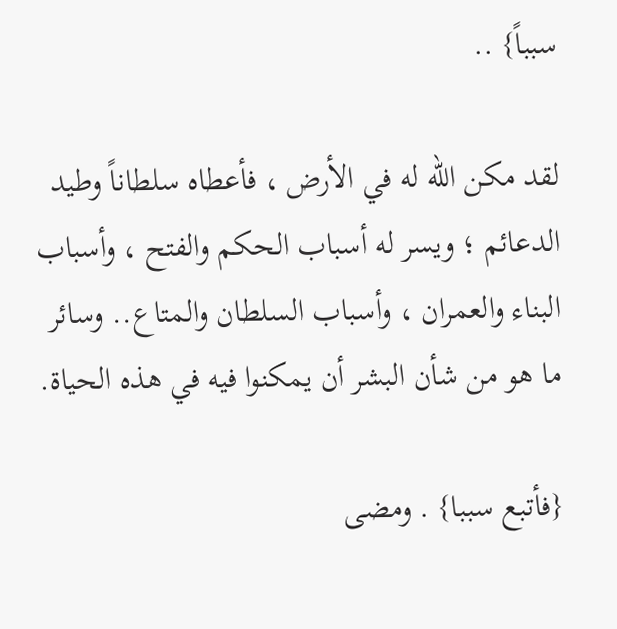سبباً} ..

لقد مكن الله له في الأرض ، فأعطاه سلطاناً وطيد الدعائم ؛ ويسر له أسباب الحكم والفتح ، وأسباب البناء والعمران ، وأسباب السلطان والمتاع.. وسائر ما هو من شأن البشر أن يمكنوا فيه في هذه الحياة.

{فأتبع سببا} . ومضى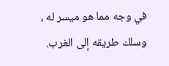في وجه مما هو ميسر له ، وسلك طريقه إلى الغرب.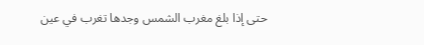حتى إذا بلغ مغرب الشمس وجدها تغرب في عين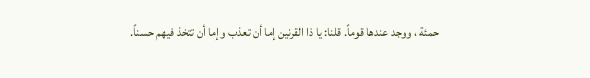حمئة ، ووجد عندها قوماً. قلنا: يا ذا القرنين إما أن تعذب وإما أن تتخذ فيهم حسناً.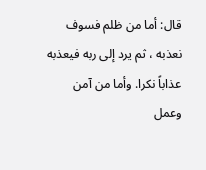قال: أما من ظلم فسوف نعذبه ، ثم يرد إلى ربه فيعذبه عذاباً نكرا. وأما من آمن وعمل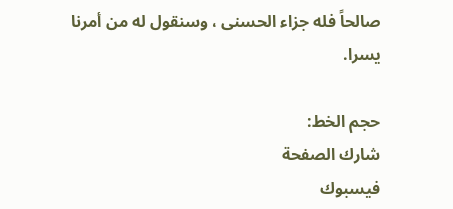صالحاً فله جزاء الحسنى ، وسنقول له من أمرنا يسرا.

حجم الخط:
شارك الصفحة
فيسبوك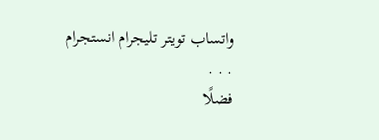واتساب تويتر تليجرام انستجرام
. . .
فضلًا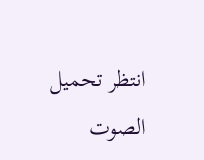انتظر تحميل الصوت